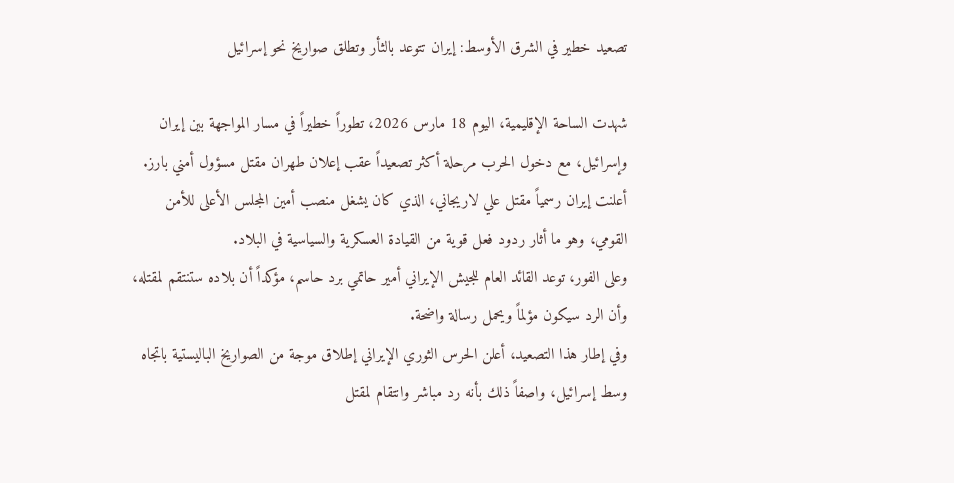تصعيد خطير في الشرق الأوسط: إيران تتوعد بالثأر وتطلق صواريخ نحو إسرائيل

شهدت الساحة الإقليمية، اليوم 18 مارس 2026، تطوراً خطيراً في مسار المواجهة بين إيران وإسرائيل، مع دخول الحرب مرحلة أكثر تصعيداً عقب إعلان طهران مقتل مسؤول أمني بارز.
أعلنت إيران رسمياً مقتل علي لاريجاني، الذي كان يشغل منصب أمين المجلس الأعلى للأمن القومي، وهو ما أثار ردود فعل قوية من القيادة العسكرية والسياسية في البلاد.
وعلى الفور، توعد القائد العام للجيش الإيراني أمير حاتمي برد حاسم، مؤكداً أن بلاده ستنتقم لمقتله، وأن الرد سيكون مؤلماً ويحمل رسالة واضحة.
وفي إطار هذا التصعيد، أعلن الحرس الثوري الإيراني إطلاق موجة من الصواريخ الباليستية باتجاه وسط إسرائيل، واصفاً ذلك بأنه رد مباشر وانتقام لمقتل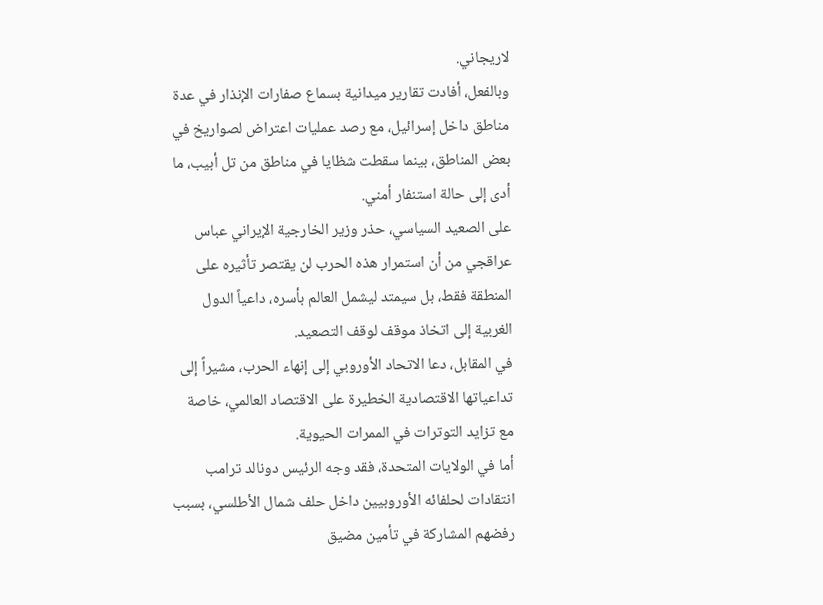لاريجاني.
وبالفعل، أفادت تقارير ميدانية بسماع صفارات الإنذار في عدة مناطق داخل إسرائيل، مع رصد عمليات اعتراض لصواريخ في بعض المناطق، بينما سقطت شظايا في مناطق من تل أبيب، ما أدى إلى حالة استنفار أمني.
على الصعيد السياسي، حذر وزير الخارجية الإيراني عباس عراقجي من أن استمرار هذه الحرب لن يقتصر تأثيره على المنطقة فقط، بل سيمتد ليشمل العالم بأسره، داعياً الدول الغربية إلى اتخاذ موقف لوقف التصعيد.
في المقابل، دعا الاتحاد الأوروبي إلى إنهاء الحرب، مشيراً إلى تداعياتها الاقتصادية الخطيرة على الاقتصاد العالمي، خاصة مع تزايد التوترات في الممرات الحيوية.
أما في الولايات المتحدة، فقد وجه الرئيس دونالد ترامب انتقادات لحلفائه الأوروبيين داخل حلف شمال الأطلسي، بسبب رفضهم المشاركة في تأمين مضيق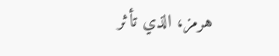هرمز، الذي تأثر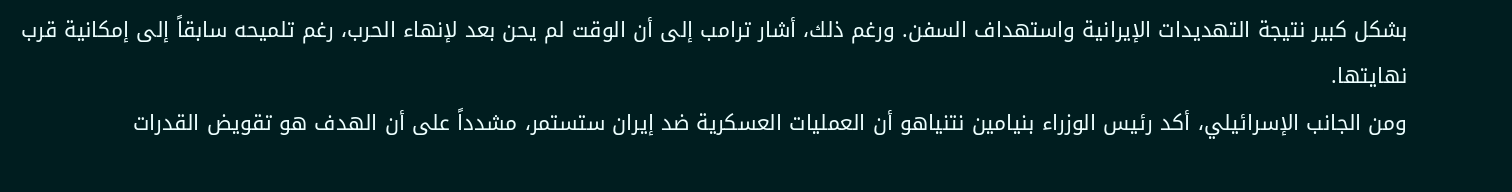بشكل كبير نتيجة التهديدات الإيرانية واستهداف السفن. ورغم ذلك، أشار ترامب إلى أن الوقت لم يحن بعد لإنهاء الحرب، رغم تلميحه سابقاً إلى إمكانية قرب نهايتها.
ومن الجانب الإسرائيلي، أكد رئيس الوزراء بنيامين نتنياهو أن العمليات العسكرية ضد إيران ستستمر، مشدداً على أن الهدف هو تقويض القدرات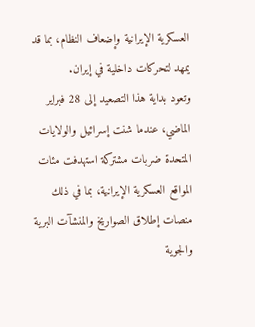العسكرية الإيرانية وإضعاف النظام، بما قد يمهد لتحركات داخلية في إيران.
وتعود بداية هذا التصعيد إلى 28 فبراير الماضي، عندما شنت إسرائيل والولايات المتحدة ضربات مشتركة استهدفت مئات المواقع العسكرية الإيرانية، بما في ذلك منصات إطلاق الصواريخ والمنشآت البرية والجوية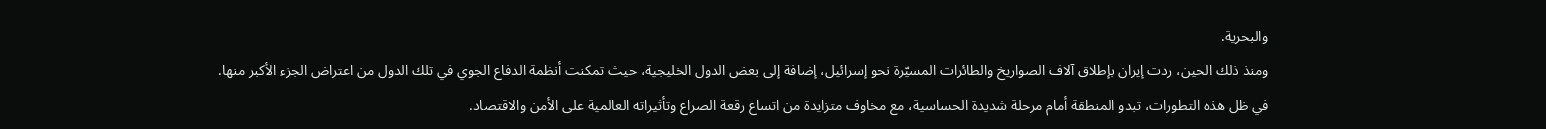والبحرية.
ومنذ ذلك الحين، ردت إيران بإطلاق آلاف الصواريخ والطائرات المسيّرة نحو إسرائيل، إضافة إلى بعض الدول الخليجية، حيث تمكنت أنظمة الدفاع الجوي في تلك الدول من اعتراض الجزء الأكبر منها.
في ظل هذه التطورات، تبدو المنطقة أمام مرحلة شديدة الحساسية، مع مخاوف متزايدة من اتساع رقعة الصراع وتأثيراته العالمية على الأمن والاقتصاد.